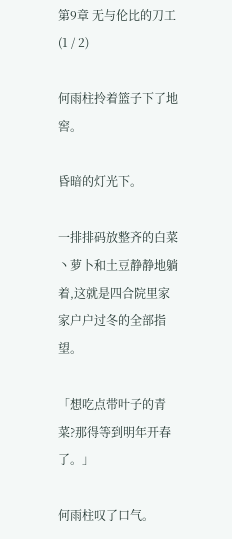第9章 无与伦比的刀工(1 / 2)

何雨柱拎着篮子下了地窖。

昏暗的灯光下。

一排排码放整齐的白菜丶萝卜和土豆静静地躺着,这就是四合院里家家户户过冬的全部指望。

「想吃点带叶子的青菜?那得等到明年开春了。」

何雨柱叹了口气。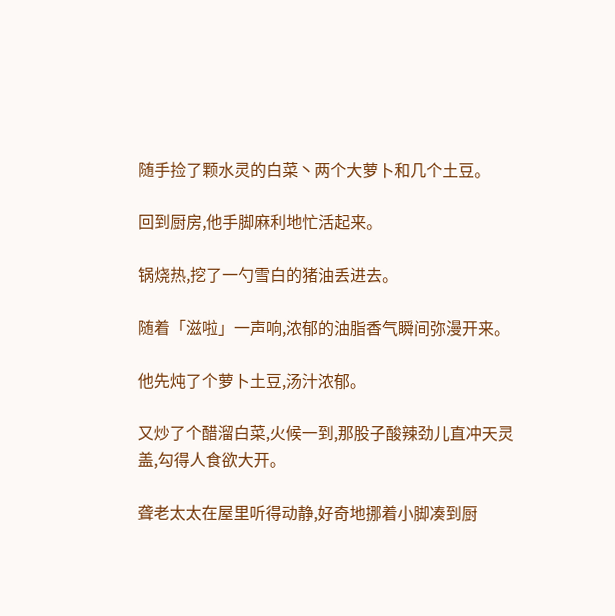随手捡了颗水灵的白菜丶两个大萝卜和几个土豆。

回到厨房,他手脚麻利地忙活起来。

锅烧热,挖了一勺雪白的猪油丢进去。

随着「滋啦」一声响,浓郁的油脂香气瞬间弥漫开来。

他先炖了个萝卜土豆,汤汁浓郁。

又炒了个醋溜白菜,火候一到,那股子酸辣劲儿直冲天灵盖,勾得人食欲大开。

聋老太太在屋里听得动静,好奇地挪着小脚凑到厨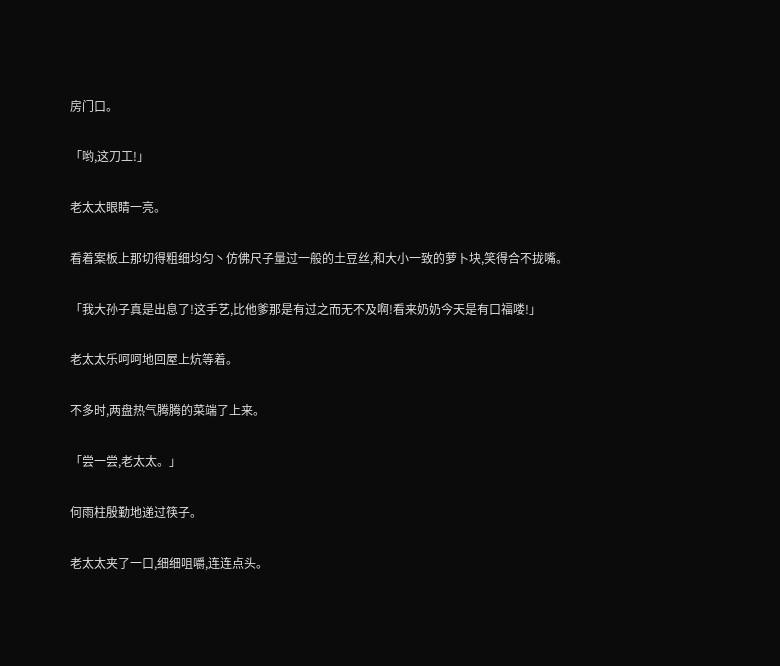房门口。

「哟,这刀工!」

老太太眼睛一亮。

看着案板上那切得粗细均匀丶仿佛尺子量过一般的土豆丝,和大小一致的萝卜块,笑得合不拢嘴。

「我大孙子真是出息了!这手艺,比他爹那是有过之而无不及啊!看来奶奶今天是有口福喽!」

老太太乐呵呵地回屋上炕等着。

不多时,两盘热气腾腾的菜端了上来。

「尝一尝,老太太。」

何雨柱殷勤地递过筷子。

老太太夹了一口,细细咀嚼,连连点头。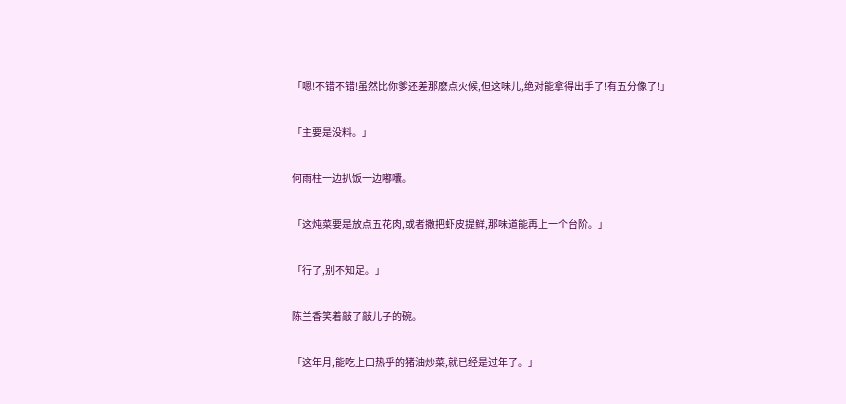「嗯!不错不错!虽然比你爹还差那麽点火候,但这味儿,绝对能拿得出手了!有五分像了!」

「主要是没料。」

何雨柱一边扒饭一边嘟囔。

「这炖菜要是放点五花肉,或者撒把虾皮提鲜,那味道能再上一个台阶。」

「行了,别不知足。」

陈兰香笑着敲了敲儿子的碗。

「这年月,能吃上口热乎的猪油炒菜,就已经是过年了。」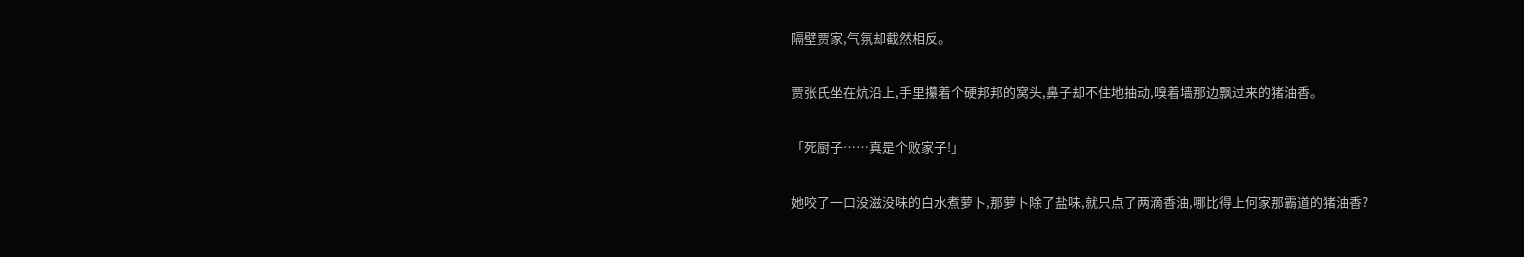隔壁贾家,气氛却截然相反。

贾张氏坐在炕沿上,手里攥着个硬邦邦的窝头,鼻子却不住地抽动,嗅着墙那边飘过来的猪油香。

「死厨子……真是个败家子!」

她咬了一口没滋没味的白水煮萝卜,那萝卜除了盐味,就只点了两滴香油,哪比得上何家那霸道的猪油香?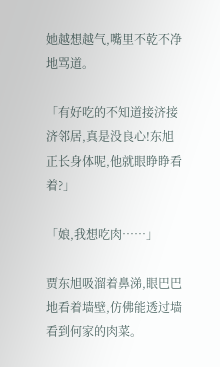她越想越气,嘴里不乾不净地骂道。

「有好吃的不知道接济接济邻居,真是没良心!东旭正长身体呢,他就眼睁睁看着?」

「娘,我想吃肉……」

贾东旭吸溜着鼻涕,眼巴巴地看着墙壁,仿佛能透过墙看到何家的肉菜。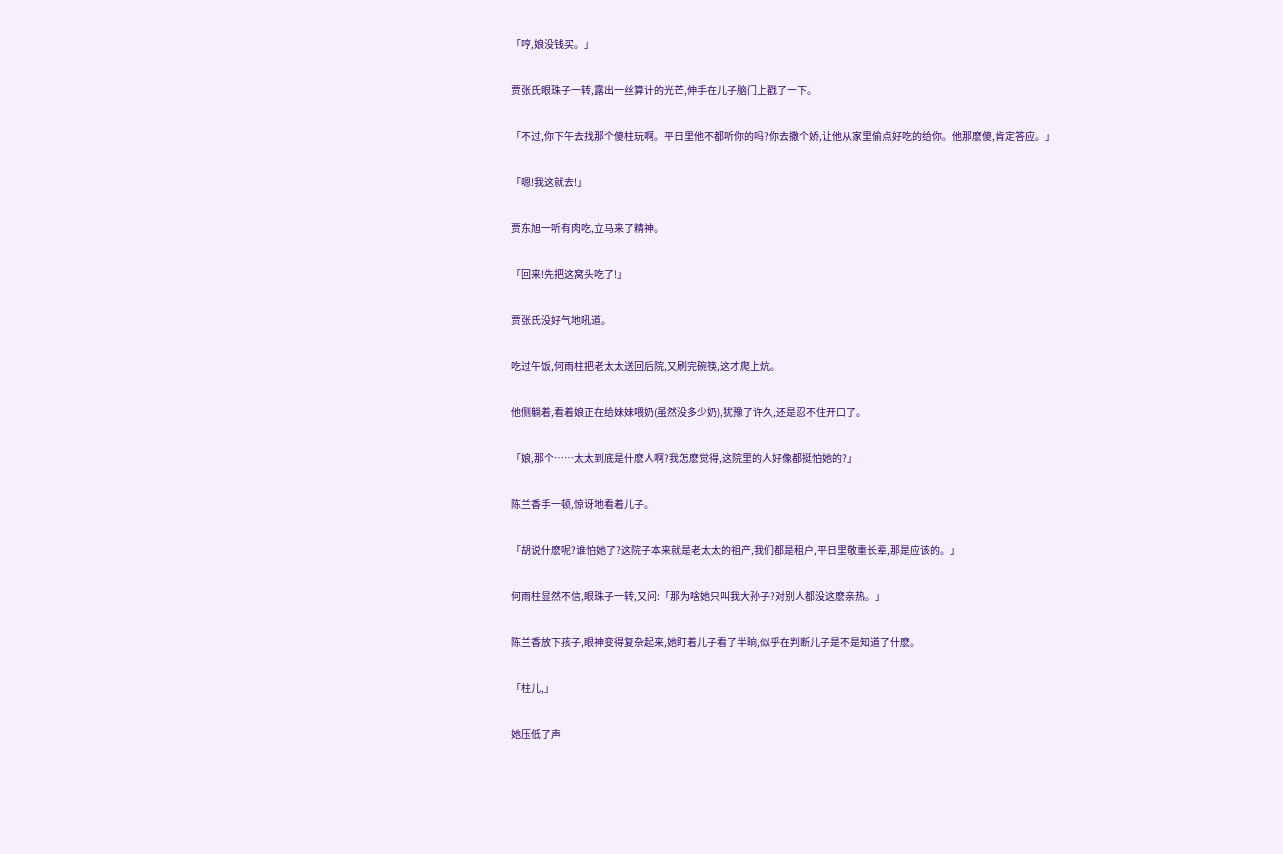「哼,娘没钱买。」

贾张氏眼珠子一转,露出一丝算计的光芒,伸手在儿子脑门上戳了一下。

「不过,你下午去找那个傻柱玩啊。平日里他不都听你的吗?你去撒个娇,让他从家里偷点好吃的给你。他那麽傻,肯定答应。」

「嗯!我这就去!」

贾东旭一听有肉吃,立马来了精神。

「回来!先把这窝头吃了!」

贾张氏没好气地吼道。

吃过午饭,何雨柱把老太太送回后院,又刷完碗筷,这才爬上炕。

他侧躺着,看着娘正在给妹妹喂奶(虽然没多少奶),犹豫了许久,还是忍不住开口了。

「娘,那个……太太到底是什麽人啊?我怎麽觉得,这院里的人好像都挺怕她的?」

陈兰香手一顿,惊讶地看着儿子。

「胡说什麽呢?谁怕她了?这院子本来就是老太太的祖产,我们都是租户,平日里敬重长辈,那是应该的。」

何雨柱显然不信,眼珠子一转,又问:「那为啥她只叫我大孙子?对别人都没这麽亲热。」

陈兰香放下孩子,眼神变得复杂起来,她盯着儿子看了半晌,似乎在判断儿子是不是知道了什麽。

「柱儿,」

她压低了声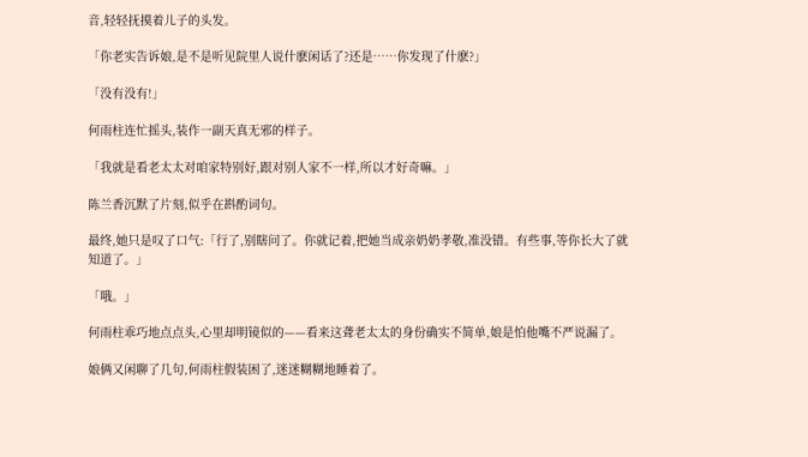音,轻轻抚摸着儿子的头发。

「你老实告诉娘,是不是听见院里人说什麽闲话了?还是……你发现了什麽?」

「没有没有!」

何雨柱连忙摇头,装作一副天真无邪的样子。

「我就是看老太太对咱家特别好,跟对别人家不一样,所以才好奇嘛。」

陈兰香沉默了片刻,似乎在斟酌词句。

最终,她只是叹了口气:「行了,别瞎问了。你就记着,把她当成亲奶奶孝敬,准没错。有些事,等你长大了就知道了。」

「哦。」

何雨柱乖巧地点点头,心里却明镜似的——看来这聋老太太的身份确实不简单,娘是怕他嘴不严说漏了。

娘俩又闲聊了几句,何雨柱假装困了,迷迷糊糊地睡着了。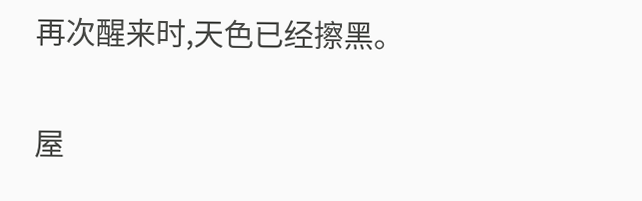再次醒来时,天色已经擦黑。

屋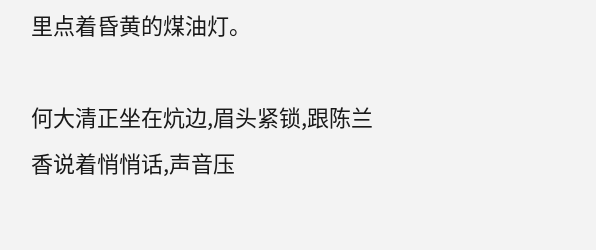里点着昏黄的煤油灯。

何大清正坐在炕边,眉头紧锁,跟陈兰香说着悄悄话,声音压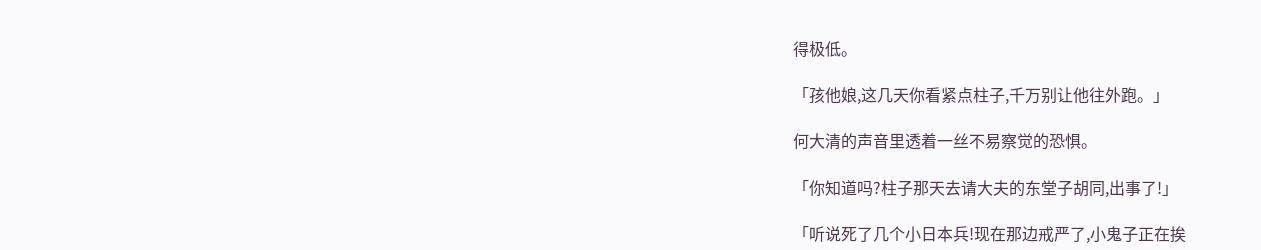得极低。

「孩他娘,这几天你看紧点柱子,千万别让他往外跑。」

何大清的声音里透着一丝不易察觉的恐惧。

「你知道吗?柱子那天去请大夫的东堂子胡同,出事了!」

「听说死了几个小日本兵!现在那边戒严了,小鬼子正在挨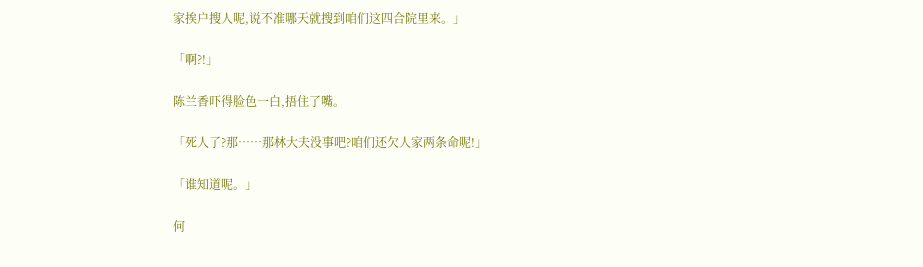家挨户搜人呢,说不准哪天就搜到咱们这四合院里来。」

「啊?!」

陈兰香吓得脸色一白,捂住了嘴。

「死人了?那……那林大夫没事吧?咱们还欠人家两条命呢!」

「谁知道呢。」

何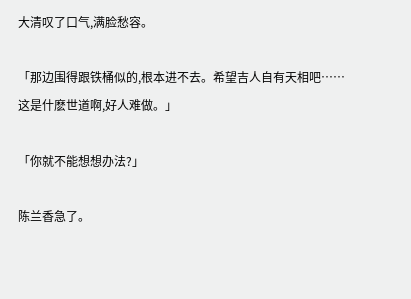大清叹了口气,满脸愁容。

「那边围得跟铁桶似的,根本进不去。希望吉人自有天相吧……这是什麽世道啊,好人难做。」

「你就不能想想办法?」

陈兰香急了。